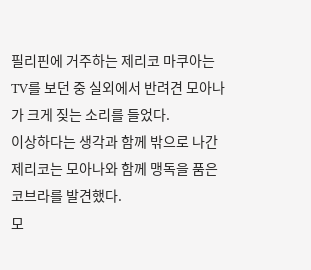필리핀에 거주하는 제리코 마쿠아는 TV를 보던 중 실외에서 반려견 모아나가 크게 짖는 소리를 들었다.
이상하다는 생각과 함께 밖으로 나간 제리코는 모아나와 함께 맹독을 품은 코브라를 발견했다.
모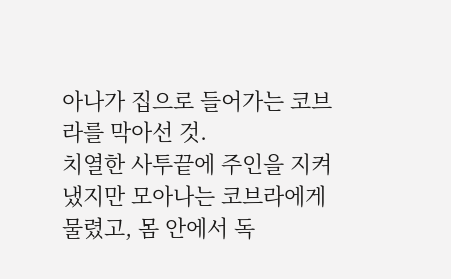아나가 집으로 들어가는 코브라를 막아선 것.
치열한 사투끝에 주인을 지켜냈지만 모아나는 코브라에게 물렸고, 몸 안에서 독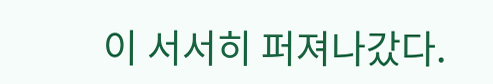이 서서히 퍼져나갔다.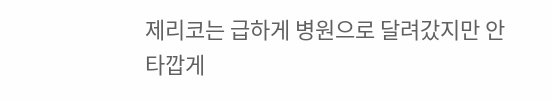제리코는 급하게 병원으로 달려갔지만 안타깝게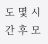도 몇 시간 후 모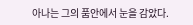아나는 그의 품안에서 눈을 감았다.